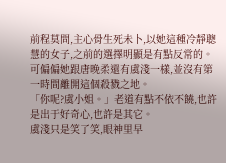前程莫問,主心骨生死未卜,以她這種冷靜聰慧的女子,之前的選擇明顯是有點反常的。
可偏偏她跟唐晚柔還有虞淺一樣,並沒有第一時間離開這個殺戮之地。
「你呢?虞小姐。」老道有點不依不饒,也許是出于好奇心,也許是其它。
虞淺只是笑了笑,眼神里早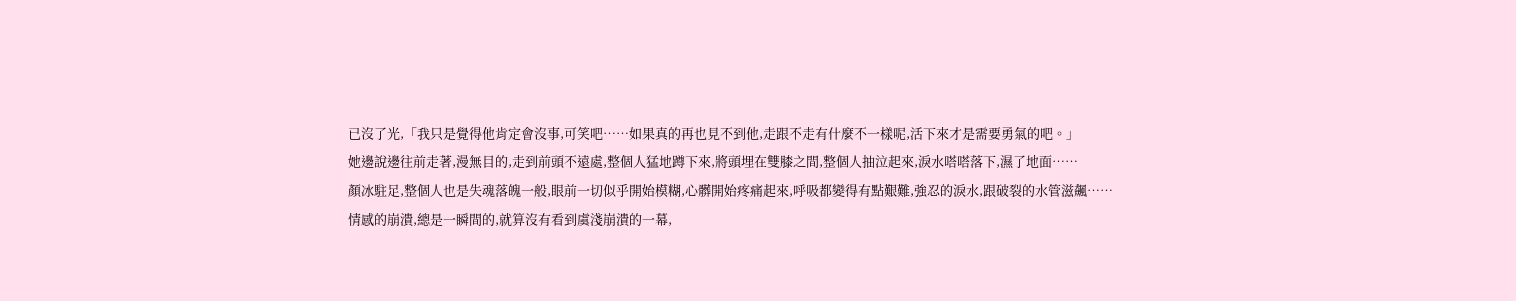已沒了光,「我只是覺得他肯定會沒事,可笑吧……如果真的再也見不到他,走跟不走有什麼不一樣呢,活下來才是需要勇氣的吧。」
她邊說邊往前走著,漫無目的,走到前頭不遠處,整個人猛地蹲下來,將頭埋在雙膝之間,整個人抽泣起來,淚水嗒嗒落下,濕了地面……
顏冰駐足,整個人也是失魂落魄一般,眼前一切似乎開始模糊,心髒開始疼痛起來,呼吸都變得有點艱難,強忍的淚水,跟破裂的水管滋飆……
情感的崩潰,總是一瞬間的,就算沒有看到虞淺崩潰的一幕,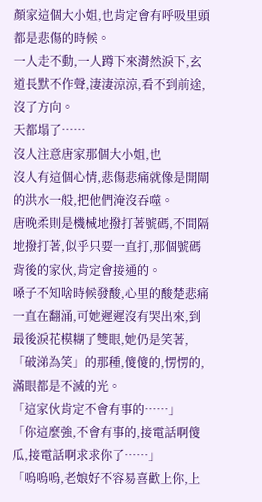顏家這個大小姐,也肯定會有呼吸里頭都是悲傷的時候。
一人走不動,一人蹲下來潸然淚下,玄道長默不作聲,淒淒涼涼,看不到前途,沒了方向。
天都塌了……
沒人注意唐家那個大小姐,也
沒人有這個心情,悲傷悲痛就像是開閘的洪水一般,把他們淹沒吞噬。
唐晚柔則是機械地撥打著號碼,不間隔地撥打著,似乎只要一直打,那個號碼背後的家伙,肯定會接通的。
嗓子不知啥時候發酸,心里的酸楚悲痛一直在翻涌,可她遲遲沒有哭出來,到最後淚花模糊了雙眼,她仍是笑著,「破涕為笑」的那種,傻傻的,愣愣的,滿眼都是不滅的光。
「這家伙肯定不會有事的……」
「你這麼強,不會有事的,接電話啊傻瓜,接電話啊求求你了……」
「嗚嗚嗚,老娘好不容易喜歡上你,上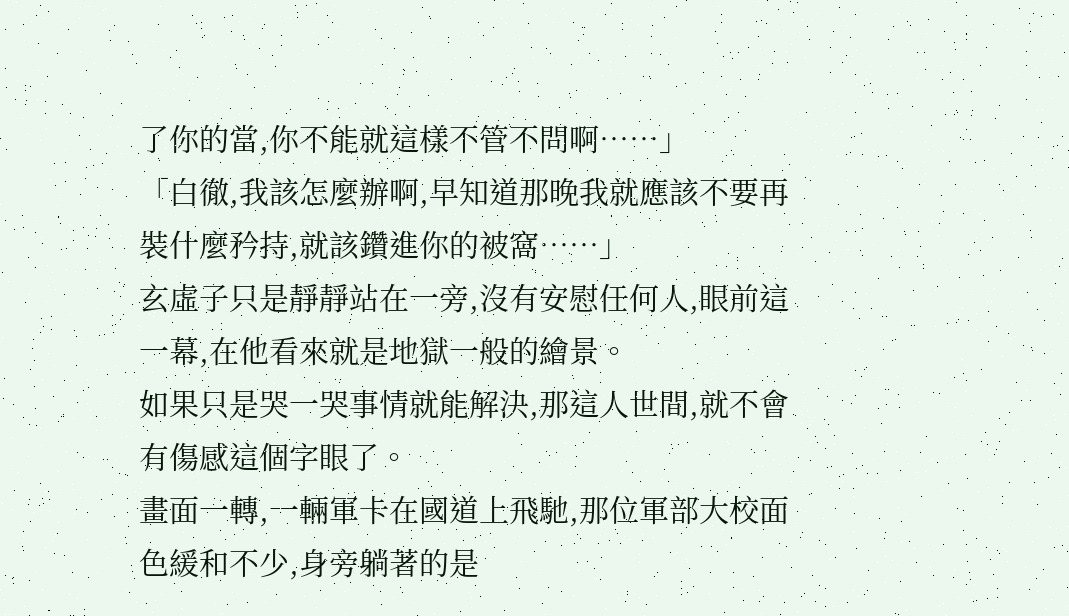了你的當,你不能就這樣不管不問啊……」
「白徹,我該怎麼辦啊,早知道那晚我就應該不要再裝什麼矜持,就該鑽進你的被窩……」
玄虛子只是靜靜站在一旁,沒有安慰任何人,眼前這一幕,在他看來就是地獄一般的繪景。
如果只是哭一哭事情就能解決,那這人世間,就不會有傷感這個字眼了。
畫面一轉,一輛軍卡在國道上飛馳,那位軍部大校面色緩和不少,身旁躺著的是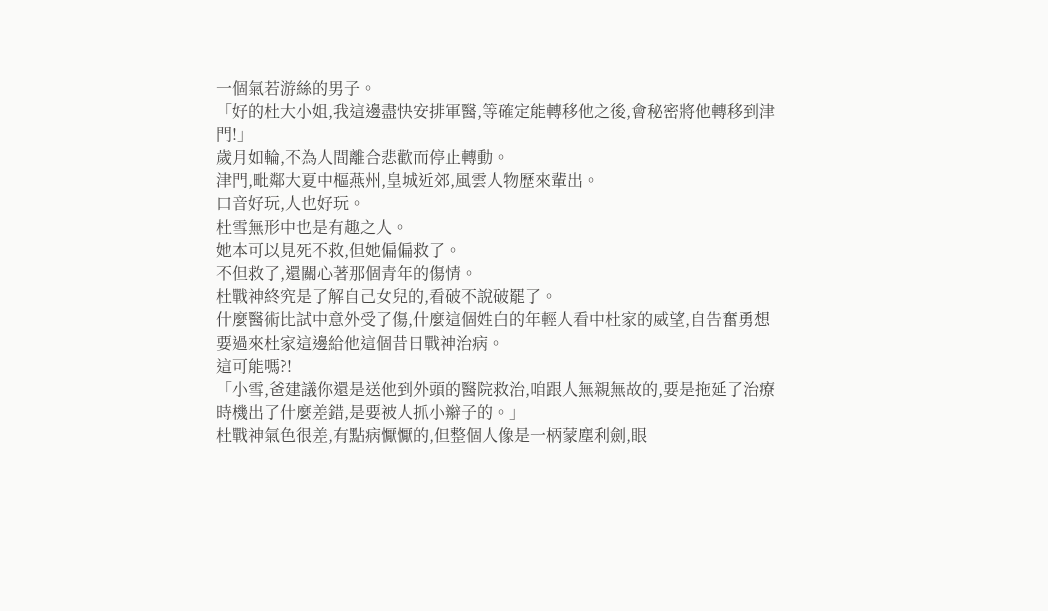一個氣若游絲的男子。
「好的杜大小姐,我這邊盡快安排軍醫,等確定能轉移他之後,會秘密將他轉移到津門!」
歲月如輪,不為人間離合悲歡而停止轉動。
津門,毗鄰大夏中樞燕州,皇城近郊,風雲人物歷來輩出。
口音好玩,人也好玩。
杜雪無形中也是有趣之人。
她本可以見死不救,但她偏偏救了。
不但救了,還關心著那個青年的傷情。
杜戰神終究是了解自己女兒的,看破不說破罷了。
什麼醫術比試中意外受了傷,什麼這個姓白的年輕人看中杜家的威望,自告奮勇想要過來杜家這邊給他這個昔日戰神治病。
這可能嗎?!
「小雪,爸建議你還是送他到外頭的醫院救治,咱跟人無親無故的,要是拖延了治療時機出了什麼差錯,是要被人抓小辮子的。」
杜戰神氣色很差,有點病懨懨的,但整個人像是一柄蒙塵利劍,眼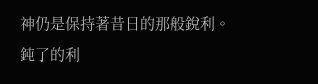神仍是保持著昔日的那般銳利。
鈍了的利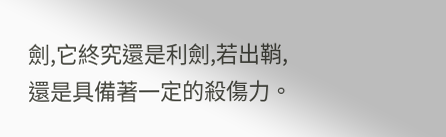劍,它終究還是利劍,若出鞘,還是具備著一定的殺傷力。